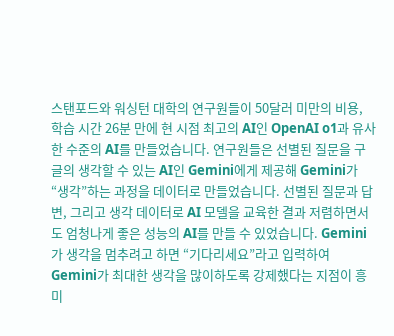스탠포드와 워싱턴 대학의 연구원들이 50달러 미만의 비용, 학습 시간 26분 만에 현 시점 최고의 AI인 OpenAI o1과 유사한 수준의 AI를 만들었습니다. 연구원들은 선별된 질문을 구글의 생각할 수 있는 AI인 Gemini에게 제공해 Gemini가 “생각”하는 과정을 데이터로 만들었습니다. 선별된 질문과 답변, 그리고 생각 데이터로 AI 모델을 교육한 결과 저렴하면서도 엄청나게 좋은 성능의 AI를 만들 수 있었습니다. Gemini가 생각을 멈추려고 하면 “기다리세요”라고 입력하여 Gemini가 최대한 생각을 많이하도록 강제했다는 지점이 흥미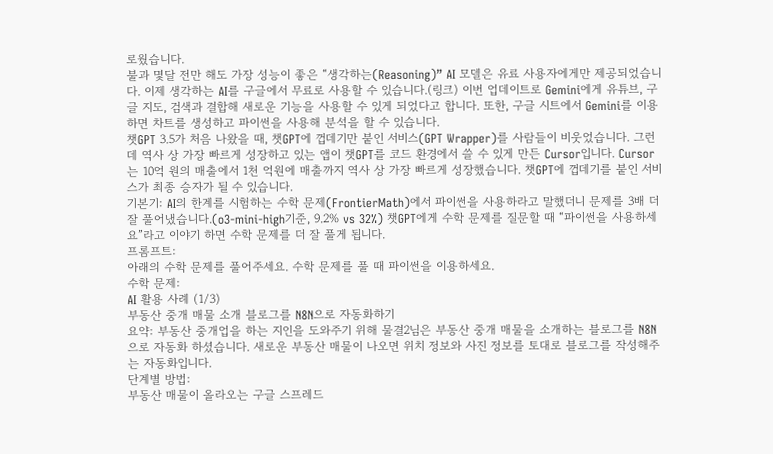로웠습니다.
불과 몇달 전만 해도 가장 성능이 좋은 “생각하는(Reasoning)” AI 모델은 유료 사용자에게만 제공되었습니다. 이제 생각하는 AI를 구글에서 무료로 사용할 수 있습니다.(링크) 이번 업데이트로 Gemini에게 유튜브, 구글 지도, 검색과 결합해 새로운 기능을 사용할 수 있게 되었다고 합니다. 또한, 구글 시트에서 Gemini를 이용하면 차트를 생성하고 파이썬을 사용해 분석을 할 수 있습니다.
챗GPT 3.5가 처음 나왔을 때, 챗GPT에 껍데기만 붙인 서비스(GPT Wrapper)를 사람들이 비웃었습니다. 그런데 역사 상 가장 빠르게 성장하고 있는 앱이 챗GPT를 코드 환경에서 쓸 수 있게 만든 Cursor입니다. Cursor는 10억 원의 매출에서 1천 억원에 매출까지 역사 상 가장 빠르게 성장했습니다. 챗GPT에 껍데기를 붙인 서비스가 최종 승자가 될 수 있습니다.
기본기: AI의 한계를 시험하는 수학 문제(FrontierMath)에서 파이썬을 사용하라고 말했더니 문제를 3배 더 잘 풀어냈습니다.(o3-mini-high기준, 9.2% vs 32%) 챗GPT에게 수학 문제를 질문할 때 “파이썬을 사용하세요”라고 이야기 하면 수학 문제를 더 잘 풀게 됩니다.
프롬프트:
아래의 수학 문제를 풀어주세요. 수학 문제를 풀 때 파이썬을 이용하세요.
수학 문제:
AI 활용 사례 (1/3)
부동산 중개 매물 소개 블로그를 N8N으로 자동화하기
요약: 부동산 중개업을 하는 지인을 도와주기 위해 물결2님은 부동산 중개 매물을 소개하는 블로그를 N8N으로 자동화 하셨습니다. 새로운 부동산 매물이 나오면 위치 정보와 사진 정보를 토대로 블로그를 작성해주는 자동화입니다.
단계별 방법:
부동산 매물이 올라오는 구글 스프레드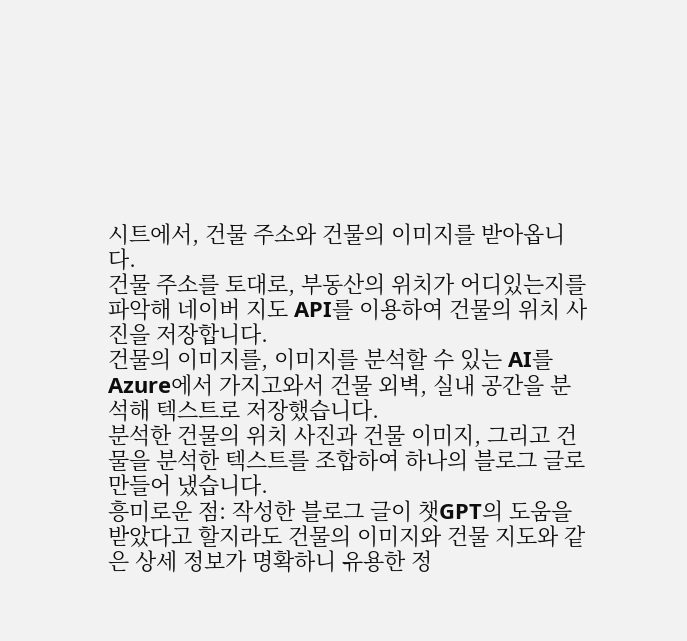시트에서, 건물 주소와 건물의 이미지를 받아옵니다.
건물 주소를 토대로, 부동산의 위치가 어디있는지를 파악해 네이버 지도 API를 이용하여 건물의 위치 사진을 저장합니다.
건물의 이미지를, 이미지를 분석할 수 있는 AI를 Azure에서 가지고와서 건물 외벽, 실내 공간을 분석해 텍스트로 저장했습니다.
분석한 건물의 위치 사진과 건물 이미지, 그리고 건물을 분석한 텍스트를 조합하여 하나의 블로그 글로 만들어 냈습니다.
흥미로운 점: 작성한 블로그 글이 챗GPT의 도움을 받았다고 할지라도 건물의 이미지와 건물 지도와 같은 상세 정보가 명확하니 유용한 정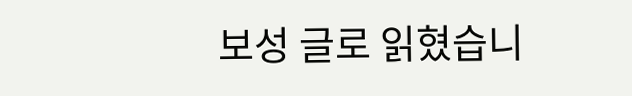보성 글로 읽혔습니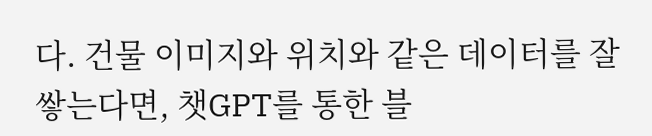다. 건물 이미지와 위치와 같은 데이터를 잘 쌓는다면, 챗GPT를 통한 블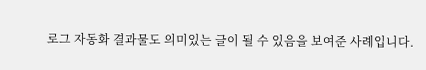로그 자동화 결과물도 의미있는 글이 될 수 있음을 보여준 사례입니다.